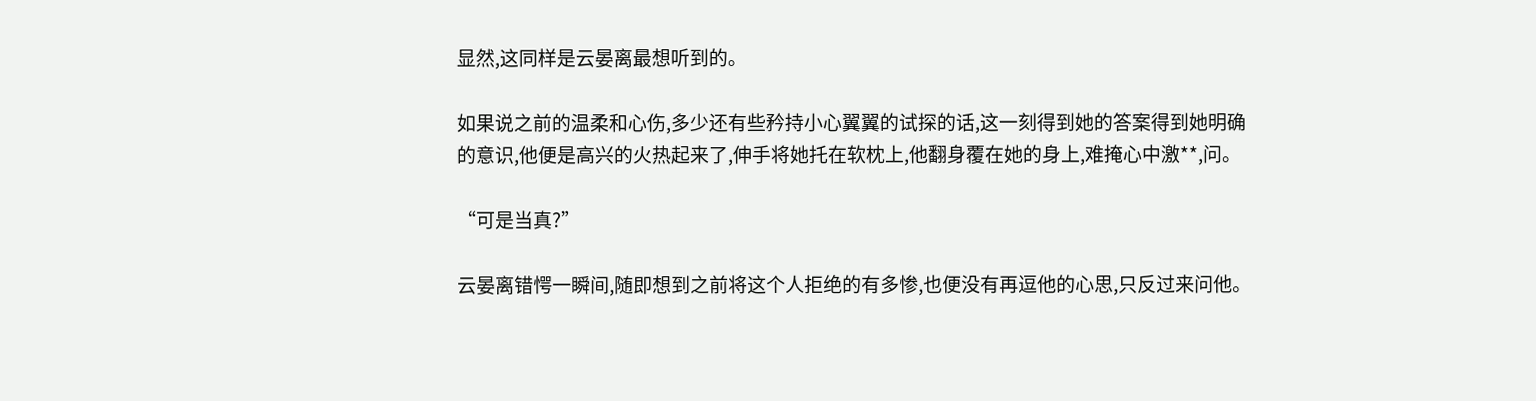显然,这同样是云晏离最想听到的。

如果说之前的温柔和心伤,多少还有些矜持小心翼翼的试探的话,这一刻得到她的答案得到她明确的意识,他便是高兴的火热起来了,伸手将她托在软枕上,他翻身覆在她的身上,难掩心中激**,问。

“可是当真?”

云晏离错愕一瞬间,随即想到之前将这个人拒绝的有多惨,也便没有再逗他的心思,只反过来问他。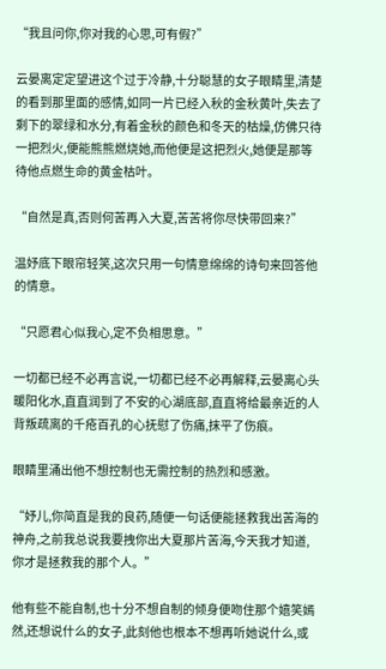“我且问你,你对我的心思,可有假?”

云晏离定定望进这个过于冷静,十分聪慧的女子眼睛里,清楚的看到那里面的感情,如同一片已经入秋的金秋黄叶,失去了剩下的翠绿和水分,有着金秋的颜色和冬天的枯燥,仿佛只待一把烈火,便能熊熊燃烧她,而他便是这把烈火,她便是那等待他点燃生命的黄金枯叶。

“自然是真,否则何苦再入大夏,苦苦将你尽快带回来?”

温妤底下眼帘轻笑,这次只用一句情意绵绵的诗句来回答他的情意。

“只愿君心似我心,定不负相思意。”

一切都已经不必再言说,一切都已经不必再解释,云晏离心头暖阳化水,直直润到了不安的心湖底部,直直将给最亲近的人背叛疏离的千疮百孔的心抚慰了伤痛,抹平了伤痕。

眼睛里涌出他不想控制也无需控制的热烈和感激。

“妤儿,你简直是我的良药,随便一句话便能拯救我出苦海的神舟,之前我总说我要拽你出大夏那片苦海,今天我才知道,你才是拯救我的那个人。”

他有些不能自制,也十分不想自制的倾身便吻住那个嬉笑嫣然,还想说什么的女子,此刻他也根本不想再听她说什么,或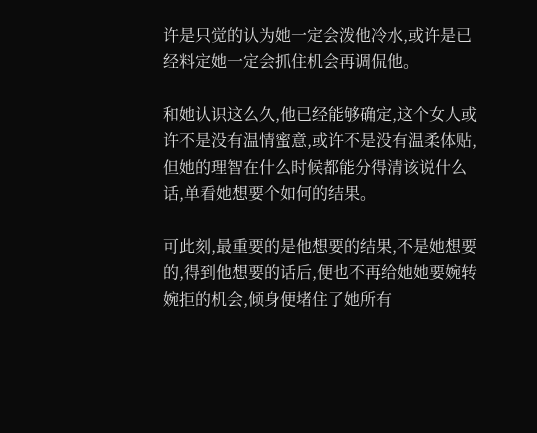许是只觉的认为她一定会泼他冷水,或许是已经料定她一定会抓住机会再调侃他。

和她认识这么久,他已经能够确定,这个女人或许不是没有温情蜜意,或许不是没有温柔体贴,但她的理智在什么时候都能分得清该说什么话,单看她想要个如何的结果。

可此刻,最重要的是他想要的结果,不是她想要的,得到他想要的话后,便也不再给她她要婉转婉拒的机会,倾身便堵住了她所有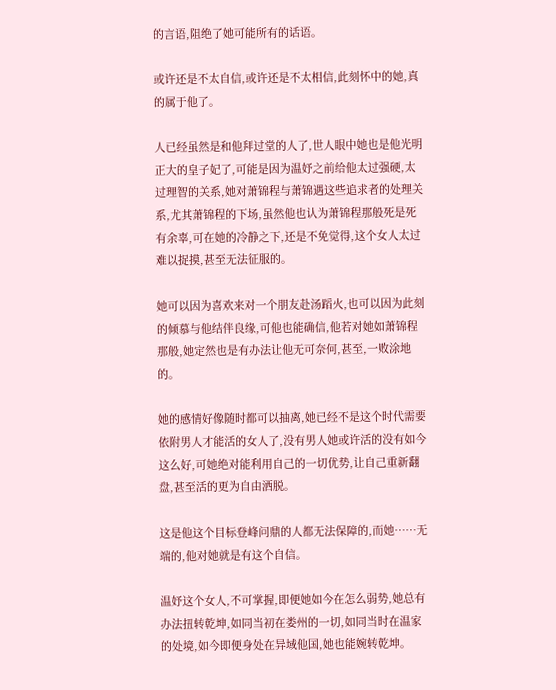的言语,阻绝了她可能所有的话语。

或许还是不太自信,或许还是不太相信,此刻怀中的她,真的属于他了。

人已经虽然是和他拜过堂的人了,世人眼中她也是他光明正大的皇子妃了,可能是因为温妤之前给他太过强硬,太过理智的关系,她对萧锦程与萧锦遇这些追求者的处理关系,尤其萧锦程的下场,虽然他也认为萧锦程那般死是死有余辜,可在她的冷静之下,还是不免觉得,这个女人太过难以捉摸,甚至无法征服的。

她可以因为喜欢来对一个朋友赴汤蹈火,也可以因为此刻的倾慕与他结伴良缘,可他也能确信,他若对她如萧锦程那般,她定然也是有办法让他无可奈何,甚至,一败涂地的。

她的感情好像随时都可以抽离,她已经不是这个时代需要依附男人才能活的女人了,没有男人她或许活的没有如今这么好,可她绝对能利用自己的一切优势,让自己重新翻盘,甚至活的更为自由洒脱。

这是他这个目标登峰问鼎的人都无法保障的,而她……无端的,他对她就是有这个自信。

温妤这个女人,不可掌握,即便她如今在怎么弱势,她总有办法扭转乾坤,如同当初在娄州的一切,如同当时在温家的处境,如今即便身处在异域他国,她也能婉转乾坤。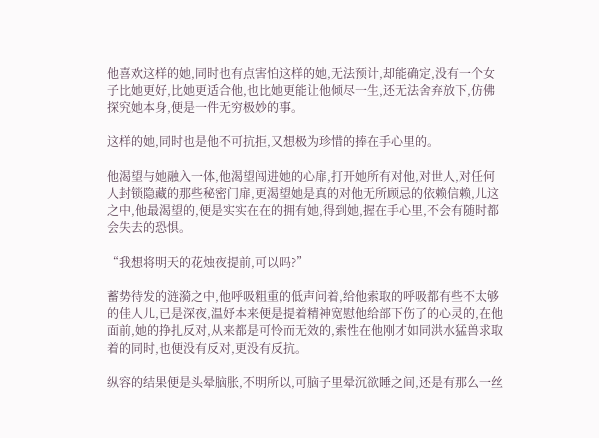他喜欢这样的她,同时也有点害怕这样的她,无法预计,却能确定,没有一个女子比她更好,比她更适合他,也比她更能让他倾尽一生,还无法舍弃放下,仿佛探究她本身,便是一件无穷极妙的事。

这样的她,同时也是他不可抗拒,又想极为珍惜的捧在手心里的。

他渴望与她融入一体,他渴望闯进她的心扉,打开她所有对他,对世人,对任何人封锁隐藏的那些秘密门扉,更渴望她是真的对他无所顾忌的依赖信赖,儿这之中,他最渴望的,便是实实在在的拥有她,得到她,握在手心里,不会有随时都会失去的恐惧。

“我想将明天的花烛夜提前,可以吗?”

蓄势待发的涟漪之中,他呼吸粗重的低声问着,给他索取的呼吸都有些不太够的佳人儿,已是深夜,温妤本来便是提着精神宽慰他给部下伤了的心灵的,在他面前,她的挣扎反对,从来都是可怜而无效的,索性在他刚才如同洪水猛兽求取着的同时,也便没有反对,更没有反抗。

纵容的结果便是头晕脑胀,不明所以,可脑子里晕沉欲睡之间,还是有那么一丝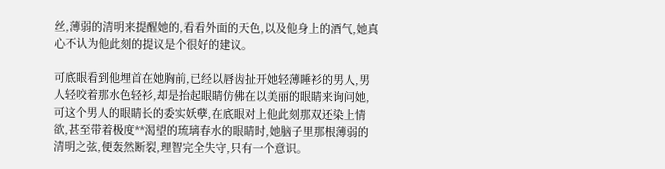丝,薄弱的清明来提醒她的,看看外面的天色,以及他身上的酒气,她真心不认为他此刻的提议是个很好的建议。

可底眼看到他埋首在她胸前,已经以唇齿扯开她轻薄睡衫的男人,男人轻咬着那水色轻衫,却是抬起眼睛仿佛在以美丽的眼睛来询问她,可这个男人的眼睛长的委实妖孽,在底眼对上他此刻那双还染上情欲,甚至带着极度**渴望的琉璃春水的眼睛时,她脑子里那根薄弱的清明之弦,便轰然断裂,理智完全失守,只有一个意识。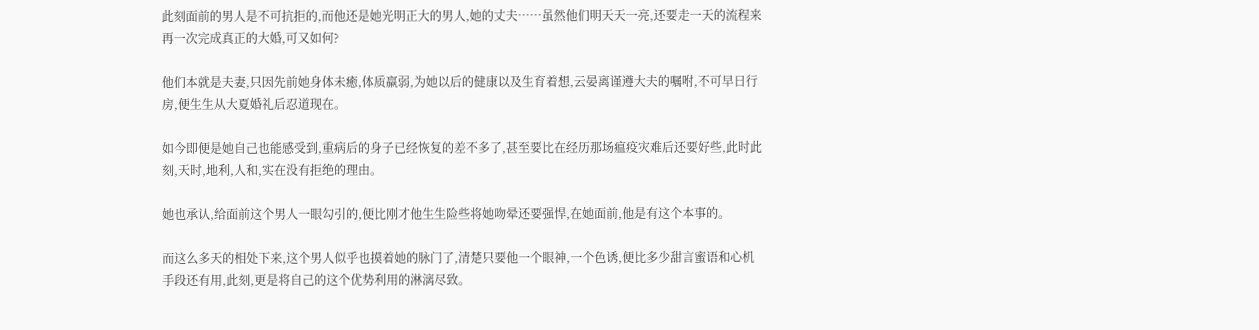此刻面前的男人是不可抗拒的,而他还是她光明正大的男人,她的丈夫……虽然他们明天天一亮,还要走一天的流程来再一次完成真正的大婚,可又如何?

他们本就是夫妻,只因先前她身体未癒,体质羸弱,为她以后的健康以及生育着想,云晏离谨遵大夫的嘱咐,不可早日行房,便生生从大夏婚礼后忍道现在。

如今即便是她自己也能感受到,重病后的身子已经恢复的差不多了,甚至要比在经历那场瘟疫灾难后还要好些,此时此刻,天时,地利,人和,实在没有拒绝的理由。

她也承认,给面前这个男人一眼勾引的,便比刚才他生生险些将她吻晕还要强悍,在她面前,他是有这个本事的。

而这么多天的相处下来,这个男人似乎也摸着她的脉门了,清楚只要他一个眼神,一个色诱,便比多少甜言蜜语和心机手段还有用,此刻,更是将自己的这个优势利用的淋漓尽致。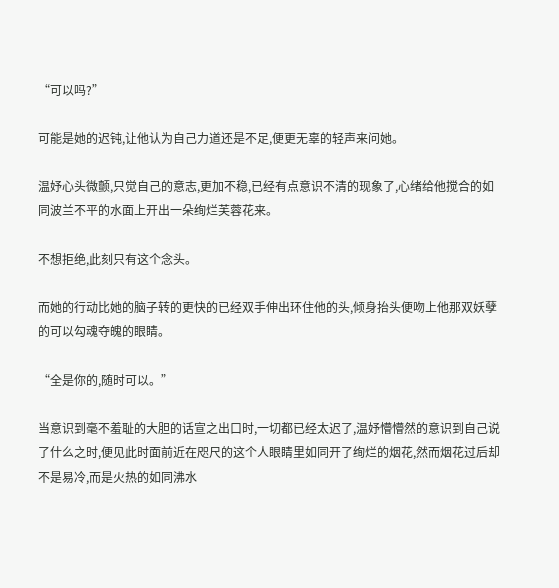“可以吗?”

可能是她的迟钝,让他认为自己力道还是不足,便更无辜的轻声来问她。

温妤心头微颤,只觉自己的意志,更加不稳,已经有点意识不清的现象了,心绪给他搅合的如同波兰不平的水面上开出一朵绚烂芙蓉花来。

不想拒绝,此刻只有这个念头。

而她的行动比她的脑子转的更快的已经双手伸出环住他的头,倾身抬头便吻上他那双妖孽的可以勾魂夺魄的眼睛。

“全是你的,随时可以。”

当意识到毫不羞耻的大胆的话宣之出口时,一切都已经太迟了,温妤懵懵然的意识到自己说了什么之时,便见此时面前近在咫尺的这个人眼睛里如同开了绚烂的烟花,然而烟花过后却不是易冷,而是火热的如同沸水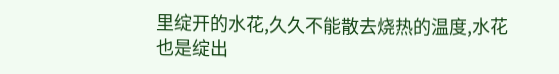里绽开的水花,久久不能散去烧热的温度,水花也是绽出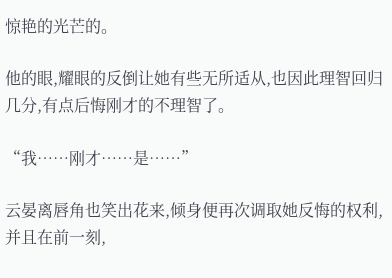惊艳的光芒的。

他的眼,耀眼的反倒让她有些无所适从,也因此理智回归几分,有点后悔刚才的不理智了。

“我……刚才……是……”

云晏离唇角也笑出花来,倾身便再次调取她反悔的权利,并且在前一刻,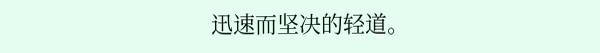迅速而坚决的轻道。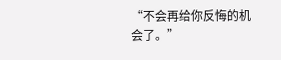“不会再给你反悔的机会了。”